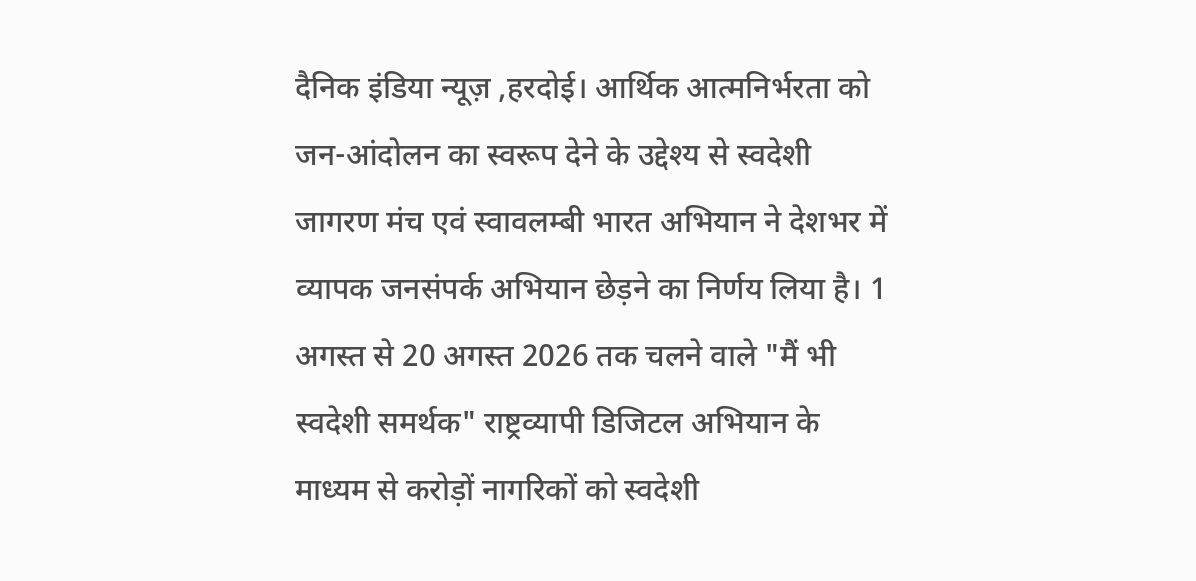दैनिक इंडिया न्यूज़ ,हरदोई। आर्थिक आत्मनिर्भरता को जन-आंदोलन का स्वरूप देने के उद्देश्य से स्वदेशी जागरण मंच एवं स्वावलम्बी भारत अभियान ने देशभर में व्यापक जनसंपर्क अभियान छेड़ने का निर्णय लिया है। 1 अगस्त से 20 अगस्त 2026 तक चलने वाले "मैं भी स्वदेशी समर्थक" राष्ट्रव्यापी डिजिटल अभियान के माध्यम से करोड़ों नागरिकों को स्वदेशी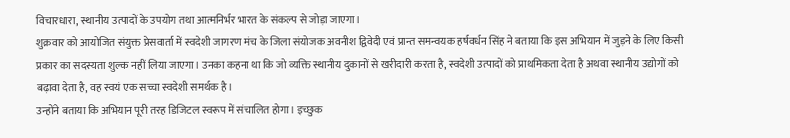विचारधारा, स्थानीय उत्पादों के उपयोग तथा आत्मनिर्भर भारत के संकल्प से जोड़ा जाएगा।
शुक्रवार को आयोजित संयुक्त प्रेसवार्ता में स्वदेशी जागरण मंच के जिला संयोजक अवनीश द्विवेदी एवं प्रान्त समन्वयक हर्षवर्धन सिंह ने बताया कि इस अभियान में जुड़ने के लिए किसी प्रकार का सदस्यता शुल्क नहीं लिया जाएगा। उनका कहना था कि जो व्यक्ति स्थानीय दुकानों से खरीदारी करता है, स्वदेशी उत्पादों को प्राथमिकता देता है अथवा स्थानीय उद्योगों को बढ़ावा देता है, वह स्वयं एक सच्चा स्वदेशी समर्थक है।
उन्होंने बताया कि अभियान पूरी तरह डिजिटल स्वरूप में संचालित होगा। इच्छुक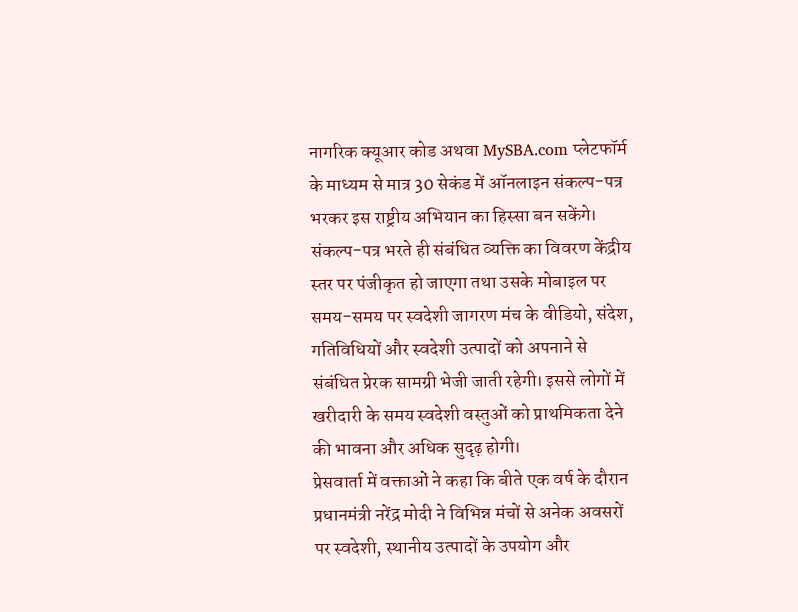नागरिक क्यूआर कोड अथवा MySBA.com प्लेटफॉर्म के माध्यम से मात्र 30 सेकंड में ऑनलाइन संकल्प-पत्र भरकर इस राष्ट्रीय अभियान का हिस्सा बन सकेंगे। संकल्प-पत्र भरते ही संबंधित व्यक्ति का विवरण केंद्रीय स्तर पर पंजीकृत हो जाएगा तथा उसके मोबाइल पर समय-समय पर स्वदेशी जागरण मंच के वीडियो, संदेश, गतिविधियों और स्वदेशी उत्पादों को अपनाने से संबंधित प्रेरक सामग्री भेजी जाती रहेगी। इससे लोगों में खरीदारी के समय स्वदेशी वस्तुओं को प्राथमिकता देने की भावना और अधिक सुदृढ़ होगी।
प्रेसवार्ता में वक्ताओं ने कहा कि बीते एक वर्ष के दौरान प्रधानमंत्री नरेंद्र मोदी ने विभिन्न मंचों से अनेक अवसरों पर स्वदेशी, स्थानीय उत्पादों के उपयोग और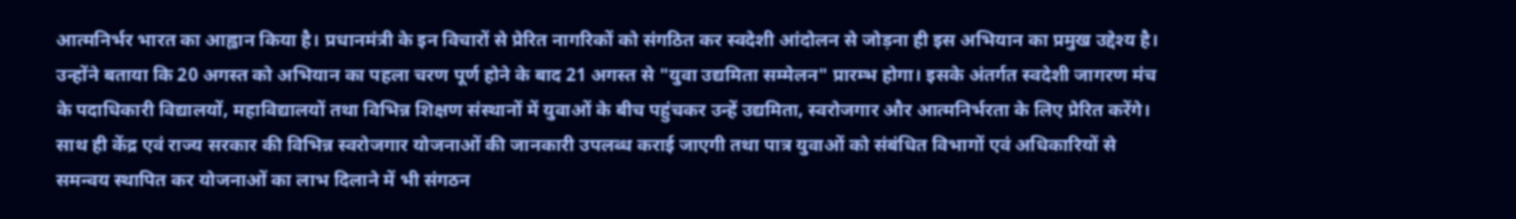आत्मनिर्भर भारत का आह्वान किया है। प्रधानमंत्री के इन विचारों से प्रेरित नागरिकों को संगठित कर स्वदेशी आंदोलन से जोड़ना ही इस अभियान का प्रमुख उद्देश्य है।
उन्होंने बताया कि 20 अगस्त को अभियान का पहला चरण पूर्ण होने के बाद 21 अगस्त से "युवा उद्यमिता सम्मेलन" प्रारम्भ होगा। इसके अंतर्गत स्वदेशी जागरण मंच के पदाधिकारी विद्यालयों, महाविद्यालयों तथा विभिन्न शिक्षण संस्थानों में युवाओं के बीच पहुंचकर उन्हें उद्यमिता, स्वरोजगार और आत्मनिर्भरता के लिए प्रेरित करेंगे। साथ ही केंद्र एवं राज्य सरकार की विभिन्न स्वरोजगार योजनाओं की जानकारी उपलब्ध कराई जाएगी तथा पात्र युवाओं को संबंधित विभागों एवं अधिकारियों से समन्वय स्थापित कर योजनाओं का लाभ दिलाने में भी संगठन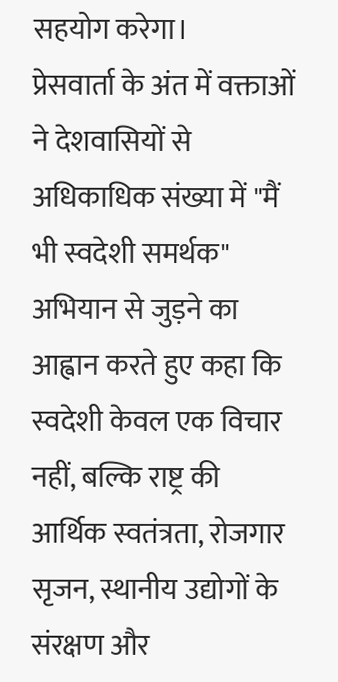सहयोग करेगा।
प्रेसवार्ता के अंत में वक्ताओं ने देशवासियों से अधिकाधिक संख्या में "मैं भी स्वदेशी समर्थक" अभियान से जुड़ने का आह्वान करते हुए कहा कि स्वदेशी केवल एक विचार नहीं, बल्कि राष्ट्र की आर्थिक स्वतंत्रता, रोजगार सृजन, स्थानीय उद्योगों के संरक्षण और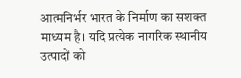आत्मनिर्भर भारत के निर्माण का सशक्त माध्यम है। यदि प्रत्येक नागरिक स्थानीय उत्पादों को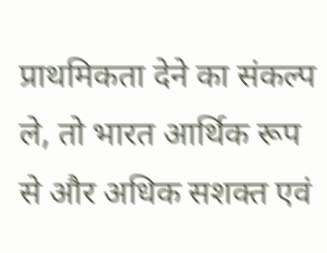प्राथमिकता देने का संकल्प ले, तो भारत आर्थिक रूप से और अधिक सशक्त एवं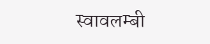स्वावलम्बी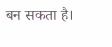बन सकता है।